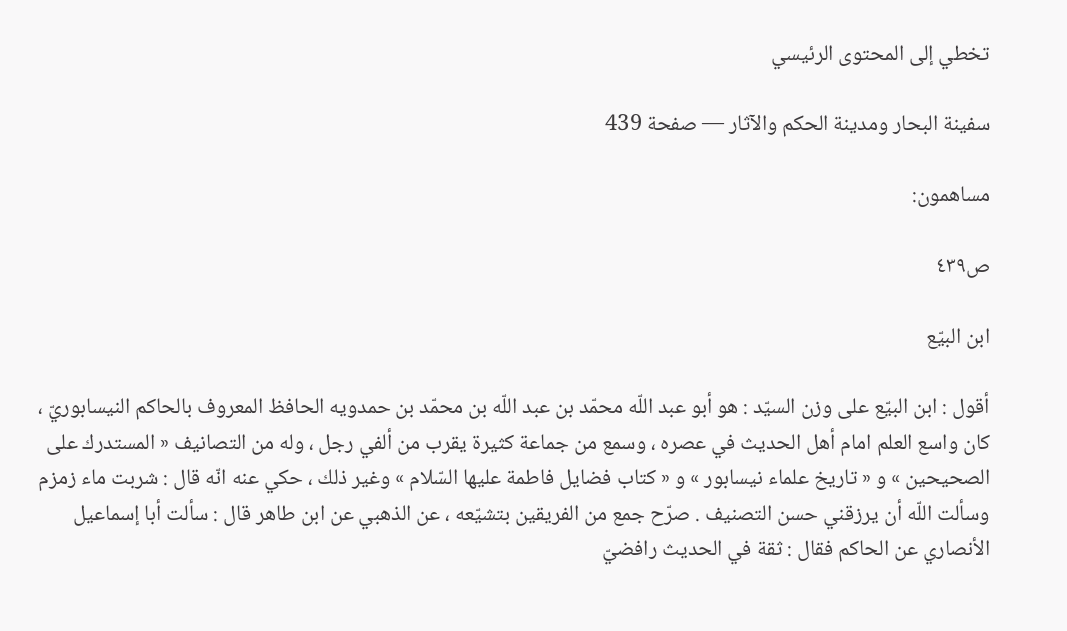تخطي إلى المحتوى الرئيسي

سفينة البحار ومدينة الحكم والآثار — صفحة 439

مساهمون:

ص٤٣٩

ابن البيّع

أقول : ابن البيّع على وزن السيّد : هو أبو عبد اللّه محمّد بن عبد اللّه بن محمّد بن حمدويه الحافظ المعروف بالحاكم النيسابوريّ ، كان واسع العلم امام أهل الحديث في عصره ، وسمع من جماعة كثيرة يقرب من ألفي رجل ، وله من التصانيف « المستدرك على الصحيحين » و « تاريخ علماء نيسابور » و « كتاب فضايل فاطمة عليها السّلام » وغير ذلك ، حكي عنه انّه قال : شربت ماء زمزم وسألت اللّه أن يرزقني حسن التصنيف . صرّح جمع من الفريقين بتشيّعه ، عن الذهبي عن ابن طاهر قال : سألت أبا إسماعيل الأنصاري عن الحاكم فقال : ثقة في الحديث رافضيّ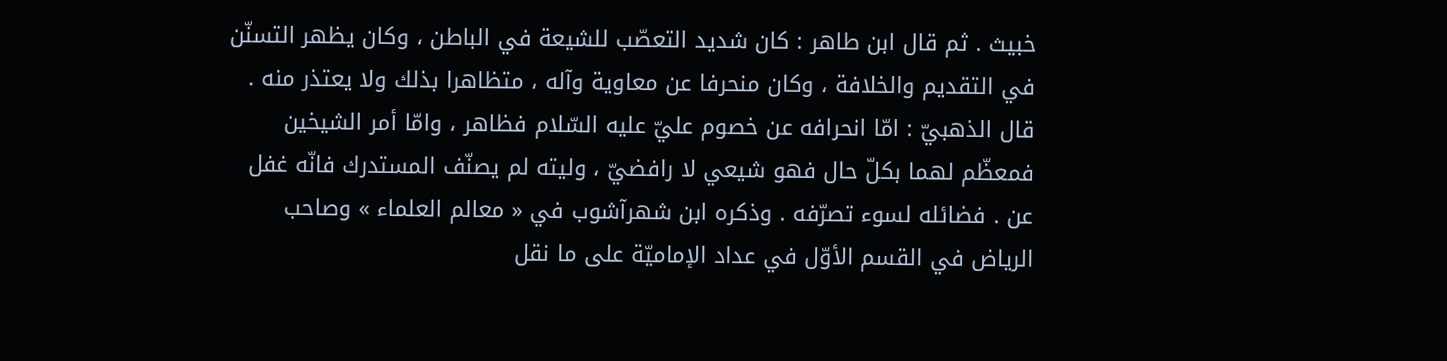خبيث . ثم قال ابن طاهر : كان شديد التعصّب للشيعة في الباطن ، وكان يظهر التسنّن في التقديم والخلافة ، وكان منحرفا عن معاوية وآله ، متظاهرا بذلك ولا يعتذر منه . قال الذهبيّ : امّا انحرافه عن خصوم عليّ عليه السّلام فظاهر ، وامّا أمر الشيخين فمعظّم لهما بكلّ حال فهو شيعي لا رافضيّ ، وليته لم يصنّف المستدرك فانّه غفل عن . فضائله لسوء تصرّفه . وذكره ابن شهرآشوب في « معالم العلماء » وصاحب الرياض في القسم الأوّل في عداد الإماميّة على ما نقل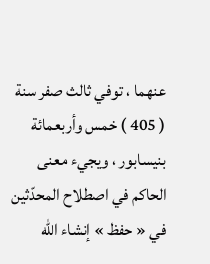عنهما ، توفي ثالث صفر سنة ( 405 ) خمس وأربعمائة بنيسابور ، ويجيء معنى الحاكم في اصطلاح المحدّثين في « حفظ » إنشاء اللّه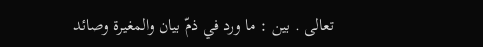تعالى . بين : ما ورد في ذمّ بيان والمغيرة وصائد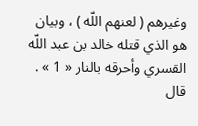وغيرهم ( لعنهم اللّه ) ، وبيان هو الذي قتله خالد بن عبد اللّه القسري وأحرقه بالنار « 1 » . قال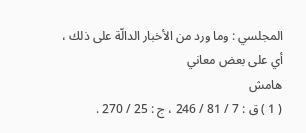المجلسي : وما ورد من الأخبار الدالّة على ذلك ، أي على بعض معاني
هامش
( 1 ) ق : 7 / 81 / 246 ، ج : 25 / 270 .